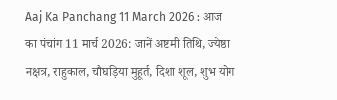Aaj Ka Panchang 11 March 2026 : आज का पंचांग 11 मार्च 2026: जानें अष्टमी तिथि, ज्येष्ठा नक्षत्र, राहुकाल, चौघड़िया मुहूर्त, दिशा शूल, शुभ योग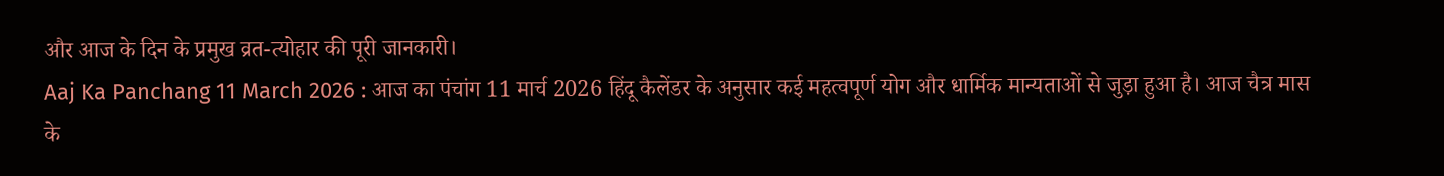और आज के दिन के प्रमुख व्रत-त्योहार की पूरी जानकारी।
Aaj Ka Panchang 11 March 2026 : आज का पंचांग 11 मार्च 2026 हिंदू कैलेंडर के अनुसार कई महत्वपूर्ण योग और धार्मिक मान्यताओं से जुड़ा हुआ है। आज चैत्र मास के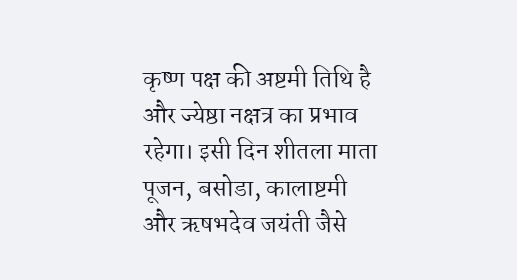कृष्ण पक्ष की अष्टमी तिथि है और ज्येष्ठा नक्षत्र का प्रभाव रहेगा। इसी दिन शीतला माता पूजन, बसोडा, कालाष्टमी और ऋषभदेव जयंती जैसे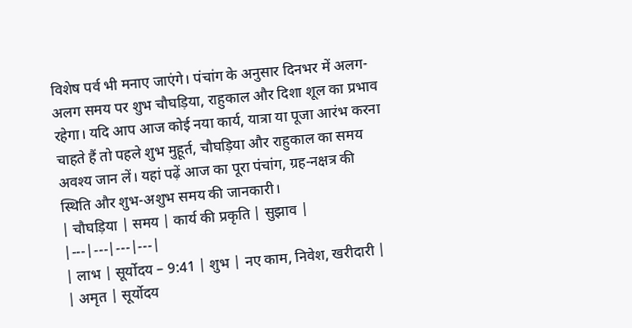विशेष पर्व भी मनाए जाएंगे। पंचांग के अनुसार दिनभर में अलग-अलग समय पर शुभ चौघड़िया, राहुकाल और दिशा शूल का प्रभाव रहेगा। यदि आप आज कोई नया कार्य, यात्रा या पूजा आरंभ करना चाहते हैं तो पहले शुभ मुहूर्त, चौघड़िया और राहुकाल का समय अवश्य जान लें। यहां पढ़ें आज का पूरा पंचांग, ग्रह-नक्षत्र की स्थिति और शुभ-अशुभ समय की जानकारी।
| चौघड़िया | समय | कार्य की प्रकृति | सुझाव |
|---|---|---|---|
| लाभ | सूर्योदय – 9:41 | शुभ | नए काम, निवेश, खरीदारी |
| अमृत | सूर्योदय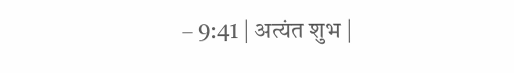– 9:41 | अत्यंत शुभ |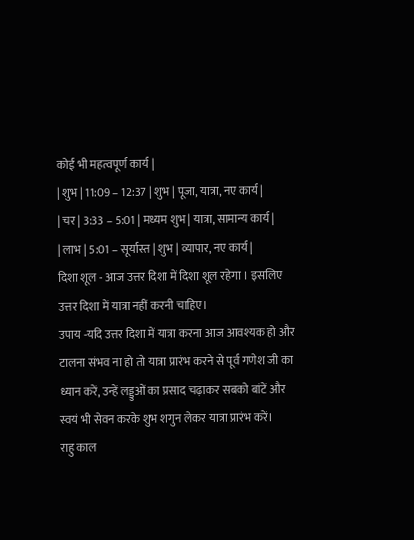कोई भी महत्वपूर्ण कार्य |
| शुभ | 11:09 – 12:37 | शुभ | पूजा, यात्रा, नए कार्य |
| चर | 3:33 – 5:01 | मध्यम शुभ | यात्रा, सामान्य कार्य |
| लाभ | 5:01 – सूर्यास्त | शुभ | व्यापार, नए कार्य |
दिशा शूल - आज उत्तर दिशा में दिशा शूल रहेगा । इसलिए उत्तर दिशा में यात्रा नहीं करनी चाहिए।
उपाय -यदि उत्तर दिशा में यात्रा करना आज आवश्यक हो और टालना संभव ना हो तो यात्रा प्रारंभ करने से पूर्व गणेश जी का ध्यान करें, उन्हें लड्डुओं का प्रसाद चढ़ाकर सबको बांटें और स्वयं भी सेवन करके शुभ शगुन लेकर यात्रा प्रारंभ करें।
राहु काल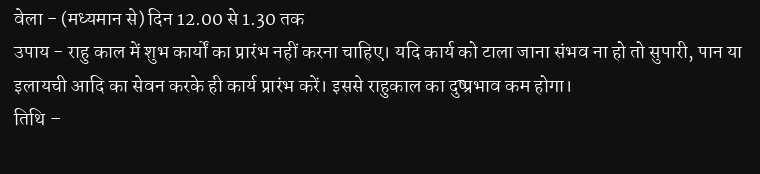वेला - (मध्यमान से) दिन 12.00 से 1.30 तक
उपाय - राहु काल में शुभ कार्यों का प्रारंभ नहीं करना चाहिए। यदि कार्य को टाला जाना संभव ना हो तो सुपारी, पान या इलायची आदि का सेवन करके ही कार्य प्रारंभ करें। इससे राहुकाल का दुष्प्रभाव कम होगा।
तिथि –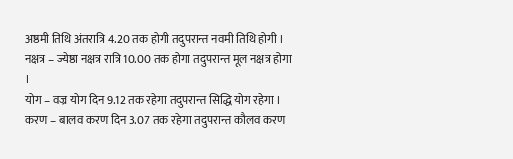अष्ठमी तिथि अंतरात्रि 4.20 तक होगी तदुपरान्त नवमी तिथि होगी ।
नक्षत्र – ज्येष्ठा नक्षत्र रात्रि 10.00 तक होगा तदुपरान्त मूल नक्षत्र होगा ।
योग – वज्र योग दिन 9.12 तक रहेगा तदुपरान्त सिद्धि योग रहेगा ।
करण – बालव करण दिन 3.07 तक रहेगा तदुपरान्त कौलव करण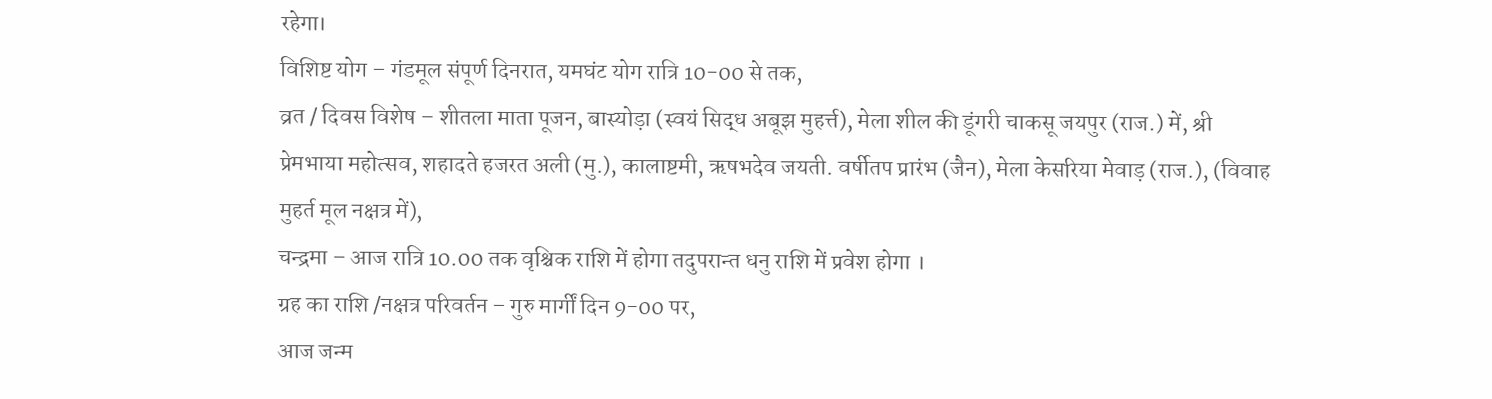रहेगा।
विशिष्ट योग – गंडमूल संपूर्ण दिनरात, यमघंट योग रात्रि 10-00 से तक,
व्रत / दिवस विशेष – शीतला माता पूजन, बास्योड़ा (स्वयं सिद्ध अबूझ मुहर्त्त), मेला शील की डूंगरी चाकसू जयपुर (राज.) में, श्री प्रेमभाया महोत्सव, शहादते हजरत अली (मु.), कालाष्टमी, ऋषभदेव जयती. वर्षीतप प्रारंभ (जैन), मेला केसरिया मेवाड़ (राज.), (विवाह मुहर्त मूल नक्षत्र में),
चन्द्रमा – आज रात्रि 10.00 तक वृश्चिक राशि में होगा तदुपरान्त धनु राशि में प्रवेश होगा ।
ग्रह का राशि /नक्षत्र परिवर्तन – गुरु मार्गीं दिन 9-00 पर,
आज जन्म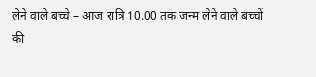लेने वाले बच्चे – आज रात्रि 10.00 तक जन्म लेने वाले बच्चों की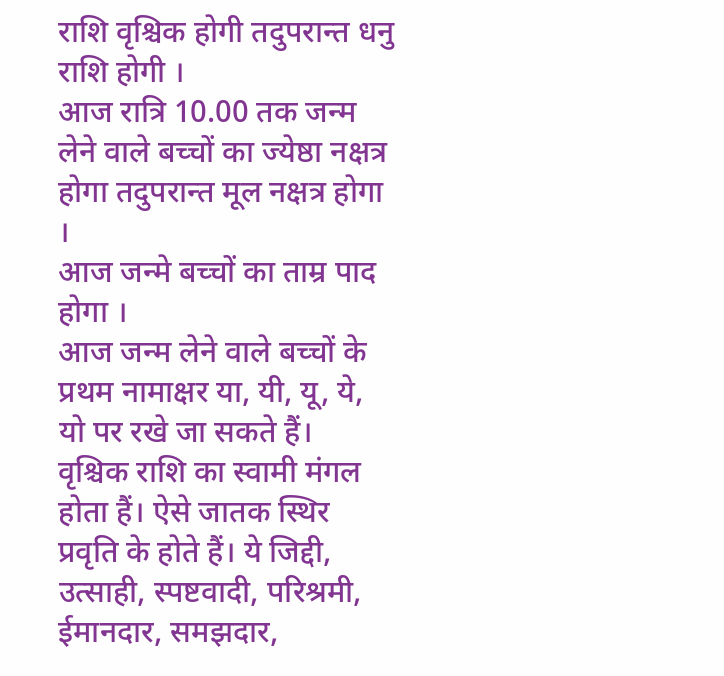राशि वृश्चिक होगी तदुपरान्त धनु राशि होगी ।
आज रात्रि 10.00 तक जन्म लेने वाले बच्चों का ज्येष्ठा नक्षत्र होगा तदुपरान्त मूल नक्षत्र होगा ।
आज जन्मे बच्चों का ताम्र पाद होगा ।
आज जन्म लेने वाले बच्चों के प्रथम नामाक्षर या, यी, यू, ये, यो पर रखे जा सकते हैं।
वृश्चिक राशि का स्वामी मंगल होता हैं। ऐसे जातक स्थिर प्रवृति के होते हैं। ये जिद्दी, उत्साही, स्पष्टवादी, परिश्रमी, ईमानदार, समझदार,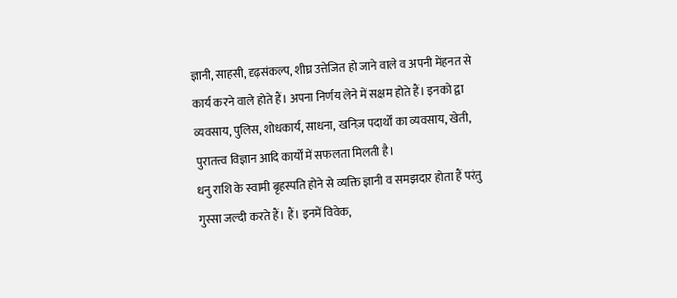ज्ञानी, साहसी, दृढ़संकल्प, शीघ्र उत्तेजित हो जाने वाले व अपनी मेंहनत से कार्य करने वाले होते हैं। अपना निर्णय लेने में सक्षम होते हैं। इनको द्वा व्यवसाय, पुलिस, शोधकार्य, साधना, खनिज़ पदार्थों का व्यवसाय, खेती, पुरातत्त्व विज्ञान आदि कार्यों में सफलता मिलती है।
धनु राशि के स्वामी बृहस्पति होने से व्यक्ति ज्ञानी व समझदार होता हैं परंतु गुस्सा जल्दी करते हैं। हैं। इनमें विवेक,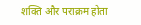शक्ति और पराक्रम होता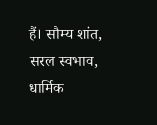हैं। सौम्य शांत, सरल स्वभाव, धार्मिक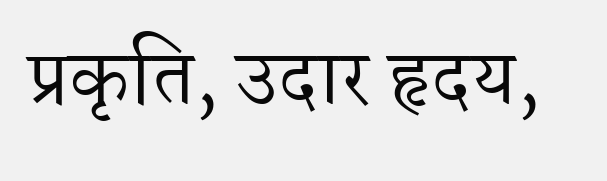प्रकृति, उदार हृदय,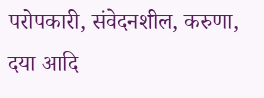परोपकारी, संवेदनशील, करुणा, दया आदि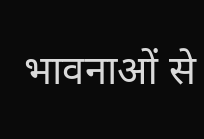भावनाओं से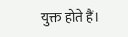युक्त होते हैं।